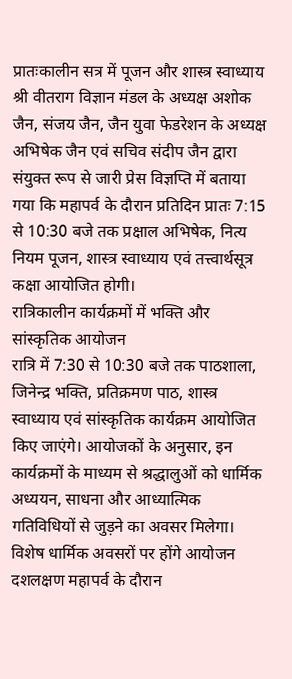प्रातःकालीन सत्र में पूजन और शास्त्र स्वाध्याय
श्री वीतराग विज्ञान मंडल के अध्यक्ष अशोक जैन, संजय जैन, जैन युवा फेडरेशन के अध्यक्ष अभिषेक जैन एवं सचिव संदीप जैन द्वारा संयुक्त रूप से जारी प्रेस विज्ञप्ति में बताया गया कि महापर्व के दौरान प्रतिदिन प्रातः 7:15 से 10:30 बजे तक प्रक्षाल अभिषेक, नित्य नियम पूजन, शास्त्र स्वाध्याय एवं तत्त्वार्थसूत्र कक्षा आयोजित होगी।
रात्रिकालीन कार्यक्रमों में भक्ति और सांस्कृतिक आयोजन
रात्रि में 7:30 से 10:30 बजे तक पाठशाला, जिनेन्द्र भक्ति, प्रतिक्रमण पाठ, शास्त्र स्वाध्याय एवं सांस्कृतिक कार्यक्रम आयोजित किए जाएंगे। आयोजकों के अनुसार, इन कार्यक्रमों के माध्यम से श्रद्धालुओं को धार्मिक अध्ययन, साधना और आध्यात्मिक गतिविधियों से जुड़ने का अवसर मिलेगा।
विशेष धार्मिक अवसरों पर होंगे आयोजन
दशलक्षण महापर्व के दौरान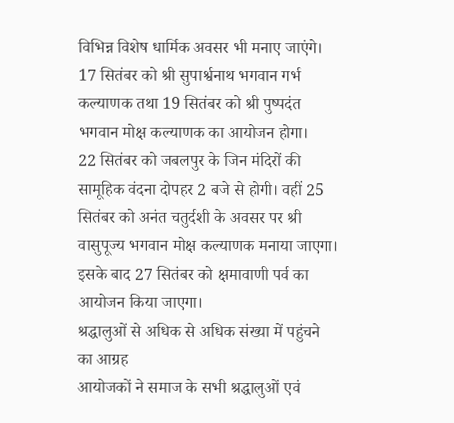विभिन्न विशेष धार्मिक अवसर भी मनाए जाएंगे। 17 सितंबर को श्री सुपार्श्वनाथ भगवान गर्भ कल्याणक तथा 19 सितंबर को श्री पुष्पदंत भगवान मोक्ष कल्याणक का आयोजन होगा।
22 सितंबर को जबलपुर के जिन मंदिरों की सामूहिक वंदना दोपहर 2 बजे से होगी। वहीं 25 सितंबर को अनंत चतुर्दशी के अवसर पर श्री वासुपूज्य भगवान मोक्ष कल्याणक मनाया जाएगा। इसके बाद 27 सितंबर को क्षमावाणी पर्व का आयोजन किया जाएगा।
श्रद्धालुओं से अधिक से अधिक संख्या में पहुंचने का आग्रह
आयोजकों ने समाज के सभी श्रद्धालुओं एवं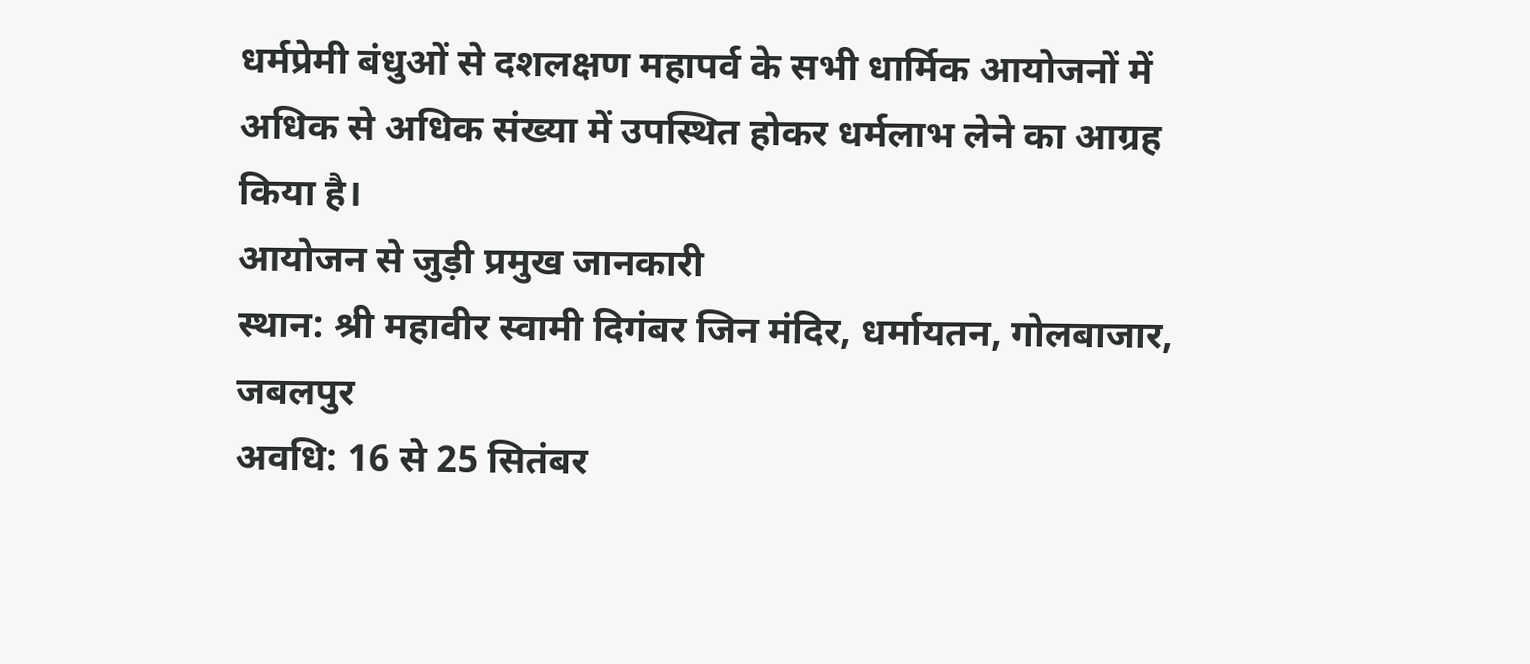धर्मप्रेमी बंधुओं से दशलक्षण महापर्व के सभी धार्मिक आयोजनों में अधिक से अधिक संख्या में उपस्थित होकर धर्मलाभ लेने का आग्रह किया है।
आयोजन से जुड़ी प्रमुख जानकारी
स्थान: श्री महावीर स्वामी दिगंबर जिन मंदिर, धर्मायतन, गोलबाजार, जबलपुर
अवधि: 16 से 25 सितंबर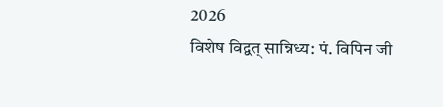2026
विशेष विद्वत् सान्निध्य: पं. विपिन जी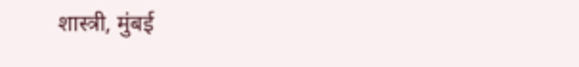शास्त्री, मुंबई